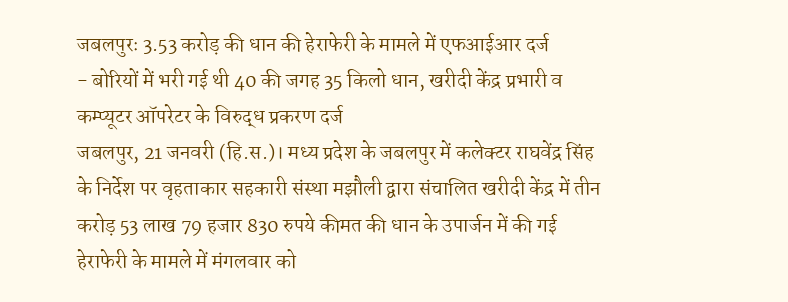जबलपुरः 3.53 करोड़ की धान की हेराफेरी के मामले में एफआईआर दर्ज
- बोरियों में भरी गई थी 40 की जगह 35 किलो धान, खरीदी केंद्र प्रभारी व कम्प्यूटर ऑपरेटर के विरुद्ध प्रकरण दर्ज
जबलपुर, 21 जनवरी (हि.स.)। मध्य प्रदेश के जबलपुर में कलेक्टर राघवेंद्र सिंह के निर्देश पर वृहताकार सहकारी संस्था मझौली द्वारा संचालित खरीदी केंद्र में तीन करोड़ 53 लाख 79 हजार 830 रुपये कीमत की धान के उपार्जन में की गई हेराफेरी के मामले में मंगलवार को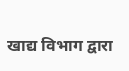खाद्य विभाग द्वारा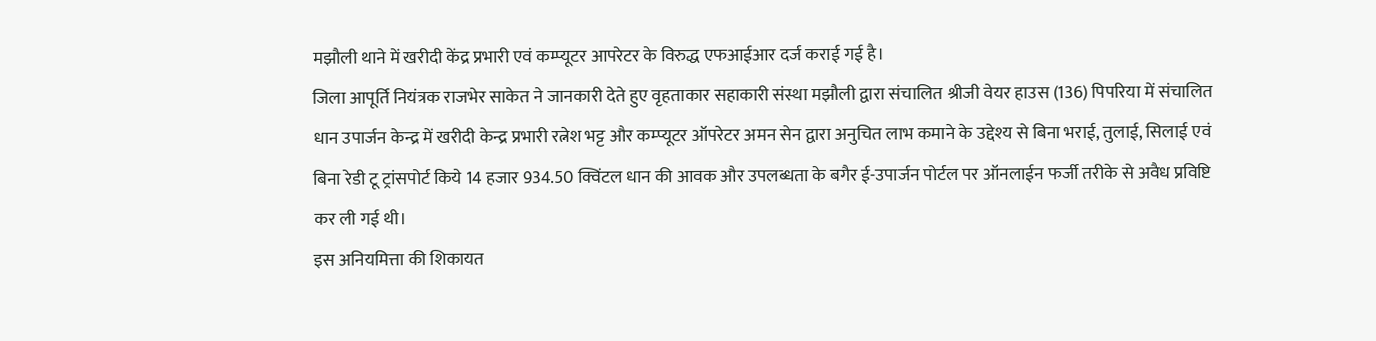मझौली थाने में खरीदी केंद्र प्रभारी एवं कम्प्यूटर आपरेटर के विरुद्ध एफआईआर दर्ज कराई गई है।
जिला आपूर्ति नियंत्रक राजभेर साकेत ने जानकारी देते हुए वृहताकार सहाकारी संस्था मझौली द्वारा संचालित श्रीजी वेयर हाउस (136) पिपरिया में संचालित धान उपार्जन केन्द्र में खरीदी केन्द्र प्रभारी रत्नेश भट्ट और कम्प्यूटर ऑपरेटर अमन सेन द्वारा अनुचित लाभ कमाने के उद्देश्य से बिना भराई, तुलाई, सिलाई एवं बिना रेडी टू ट्रांसपोर्ट किये 14 हजार 934.50 क्विंटल धान की आवक और उपलब्धता के बगैर ई-उपार्जन पोर्टल पर ऑनलाईन फर्जी तरीके से अवैध प्रविष्टि कर ली गई थी।
इस अनियमित्ता की शिकायत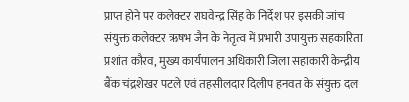प्राप्त होने पर कलेक्टर राघवेन्द्र सिंह के निर्देश पर इसकी जांच संयुक्त कलेक्टर ऋषभ जैन के नेतृत्व में प्रभारी उपायुक्त सहकारिता प्रशांत कौरव, मुख्य कार्यपालन अधिकारी जिला सहाकारी केन्द्रीय बैंक चंद्रशेखर पटले एवं तहसीलदार दिलीप हनवत के संयुक्त दल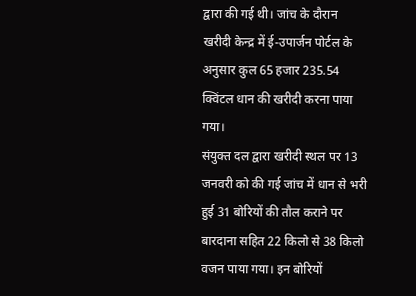द्वारा की गई थी। जांच के दौरान खरीदी केन्द्र में ई-उपार्जन पोर्टल के अनुसार कुल 65 हजार 235.54 क्विंटल धान की खरीदी करना पाया गया।
संयुक्त दल द्वारा खरीदी स्थल पर 13 जनवरी को की गई जांच में धान से भरी हुई 31 बोरियों की तौल कराने पर बारदाना सहित 22 किलो से 38 किलो वजन पाया गया। इन बोरियों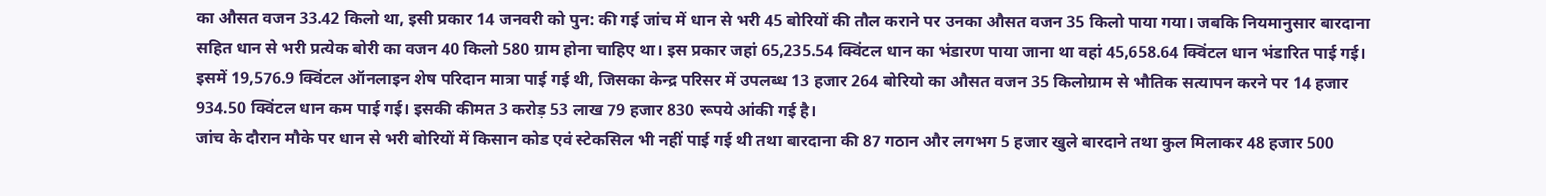का औसत वजन 33.42 किलो था, इसी प्रकार 14 जनवरी को पुन: की गई जांच में धान से भरी 45 बोरियों की तौल कराने पर उनका औसत वजन 35 किलो पाया गया। जबकि नियमानुसार बारदाना सहित धान से भरी प्रत्येक बोरी का वजन 40 किलो 580 ग्राम होना चाहिए था। इस प्रकार जहां 65,235.54 क्विंटल धान का भंडारण पाया जाना था वहां 45,658.64 क्विंटल धान भंडारित पाई गई। इसमें 19,576.9 क्विंटल ऑनलाइन शेष परिदान मात्रा पाई गई थी, जिसका केन्द्र परिसर में उपलब्ध 13 हजार 264 बोरियो का औसत वजन 35 किलोग्राम से भौतिक सत्यापन करने पर 14 हजार 934.50 क्विंटल धान कम पाई गई। इसकी कीमत 3 करोड़ 53 लाख 79 हजार 830 रूपये आंकी गई है।
जांच के दौरान मौके पर धान से भरी बोरियों में किसान कोड एवं स्टेकसिल भी नहीं पाई गई थी तथा बारदाना की 87 गठान और लगभग 5 हजार खुले बारदाने तथा कुल मिलाकर 48 हजार 500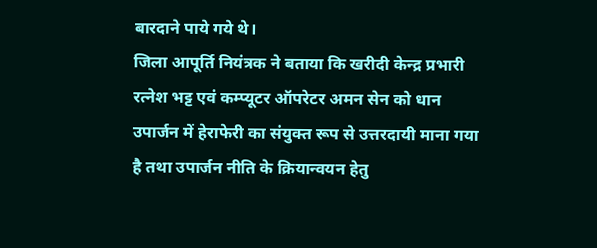बारदाने पाये गये थे।
जिला आपूर्ति नियंत्रक ने बताया कि खरीदी केन्द्र प्रभारी रत्नेश भट्ट एवं कम्प्यूटर ऑपरेटर अमन सेन को धान उपार्जन में हेराफेरी का संयुक्त रूप से उत्तरदायी माना गया है तथा उपार्जन नीति के क्रियान्वयन हेतु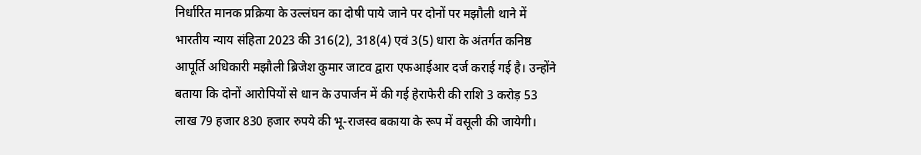निर्धारित मानक प्रक्रिया के उल्लंघन का दोषी पाये जाने पर दोनों पर मझौली थाने में भारतीय न्याय संहिता 2023 की 316(2), 318(4) एवं 3(5) धारा के अंतर्गत कनिष्ठ आपूर्ति अधिकारी मझौली ब्रिजेश कुमार जाटव द्वारा एफआईआर दर्ज कराई गई है। उन्होंने बताया कि दोनों आरोपियों से धान के उपार्जन में की गई हेराफेरी की राशि 3 करोड़ 53 लाख 79 हजार 830 हजार रुपये की भू-राजस्व बकाया के रूप में वसूली की जायेगी।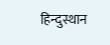हिन्दुस्थान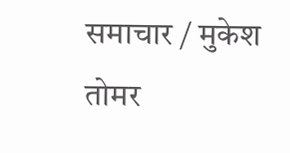समाचार / मुकेश तोमर